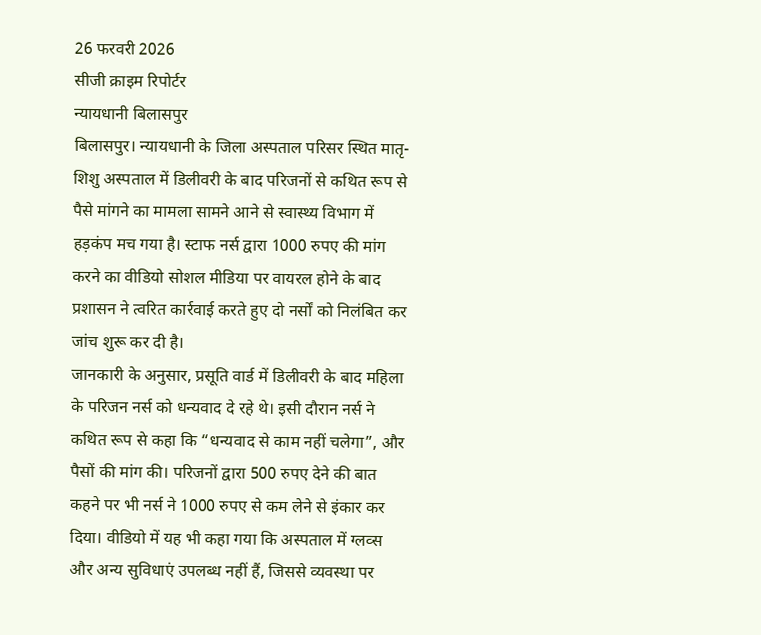26 फरवरी 2026
सीजी क्राइम रिपोर्टर
न्यायधानी बिलासपुर
बिलासपुर। न्यायधानी के जिला अस्पताल परिसर स्थित मातृ-शिशु अस्पताल में डिलीवरी के बाद परिजनों से कथित रूप से पैसे मांगने का मामला सामने आने से स्वास्थ्य विभाग में हड़कंप मच गया है। स्टाफ नर्स द्वारा 1000 रुपए की मांग करने का वीडियो सोशल मीडिया पर वायरल होने के बाद प्रशासन ने त्वरित कार्रवाई करते हुए दो नर्सों को निलंबित कर जांच शुरू कर दी है।
जानकारी के अनुसार, प्रसूति वार्ड में डिलीवरी के बाद महिला के परिजन नर्स को धन्यवाद दे रहे थे। इसी दौरान नर्स ने कथित रूप से कहा कि “धन्यवाद से काम नहीं चलेगा”, और पैसों की मांग की। परिजनों द्वारा 500 रुपए देने की बात कहने पर भी नर्स ने 1000 रुपए से कम लेने से इंकार कर दिया। वीडियो में यह भी कहा गया कि अस्पताल में ग्लव्स और अन्य सुविधाएं उपलब्ध नहीं हैं, जिससे व्यवस्था पर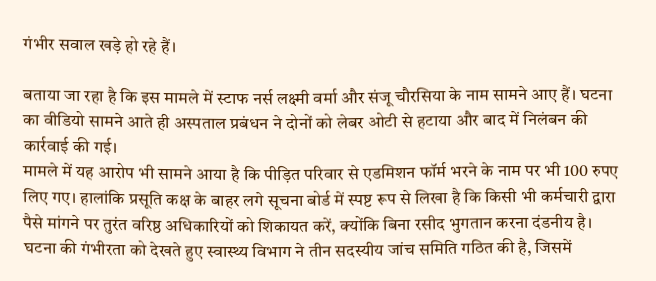गंभीर सवाल खड़े हो रहे हैं।

बताया जा रहा है कि इस मामले में स्टाफ नर्स लक्ष्मी वर्मा और संजू चौरसिया के नाम सामने आए हैं। घटना का वीडियो सामने आते ही अस्पताल प्रबंधन ने दोनों को लेबर ओटी से हटाया और बाद में निलंबन की कार्रवाई की गई।
मामले में यह आरोप भी सामने आया है कि पीड़ित परिवार से एडमिशन फॉर्म भरने के नाम पर भी 100 रुपए लिए गए। हालांकि प्रसूति कक्ष के बाहर लगे सूचना बोर्ड में स्पष्ट रूप से लिखा है कि किसी भी कर्मचारी द्वारा पैसे मांगने पर तुरंत वरिष्ठ अधिकारियों को शिकायत करें, क्योंकि बिना रसीद भुगतान करना दंडनीय है।
घटना की गंभीरता को देखते हुए स्वास्थ्य विभाग ने तीन सदस्यीय जांच समिति गठित की है, जिसमें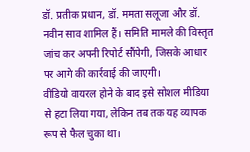डॉ. प्रतीक प्रधान, डॉ. ममता सलूजा और डॉ. नवीन साव शामिल हैं। समिति मामले की विस्तृत जांच कर अपनी रिपोर्ट सौंपेगी, जिसके आधार पर आगे की कार्रवाई की जाएगी।
वीडियो वायरल होने के बाद इसे सोशल मीडिया से हटा लिया गया, लेकिन तब तक यह व्यापक रूप से फैल चुका था।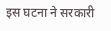इस घटना ने सरकारी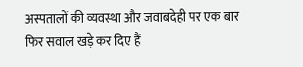अस्पतालों की व्यवस्था और जवाबदेही पर एक बार फिर सवाल खड़े कर दिए हैं